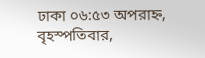ঢাকা ০৬:৫৩ অপরাহ্ন, বৃহস্পতিবার,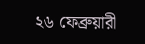২৬ ফেব্রুয়ারী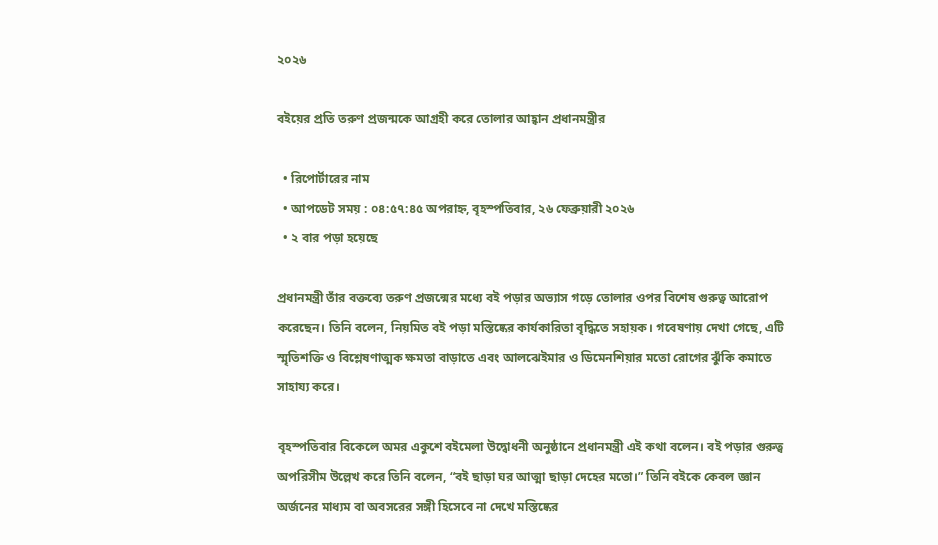২০২৬

বইয়ের প্রতি তরুণ প্রজন্মকে আগ্রহী করে তোলার আহ্বান প্রধানমন্ত্রীর

  • রিপোর্টারের নাম
  • আপডেট সময় : ০৪:৫৭:৪৫ অপরাহ্ন, বৃহস্পতিবার, ২৬ ফেব্রুয়ারী ২০২৬
  • ২ বার পড়া হয়েছে

প্রধানমন্ত্রী তাঁর বক্তব্যে তরুণ প্রজন্মের মধ্যে বই পড়ার অভ্যাস গড়ে তোলার ওপর বিশেষ গুরুত্ব আরোপ করেছেন। তিনি বলেন, নিয়মিত বই পড়া মস্তিষ্কের কার্যকারিতা বৃদ্ধিতে সহায়ক। গবেষণায় দেখা গেছে, এটি স্মৃতিশক্তি ও বিশ্লেষণাত্মক ক্ষমতা বাড়াতে এবং আলঝেইমার ও ডিমেনশিয়ার মতো রোগের ঝুঁকি কমাতে সাহায্য করে।

বৃহস্পতিবার বিকেলে অমর একুশে বইমেলা উদ্বোধনী অনুষ্ঠানে প্রধানমন্ত্রী এই কথা বলেন। বই পড়ার গুরুত্ব অপরিসীম উল্লেখ করে তিনি বলেন, “বই ছাড়া ঘর আত্মা ছাড়া দেহের মতো।” তিনি বইকে কেবল জ্ঞান অর্জনের মাধ্যম বা অবসরের সঙ্গী হিসেবে না দেখে মস্তিষ্কের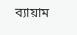ব্যায়াম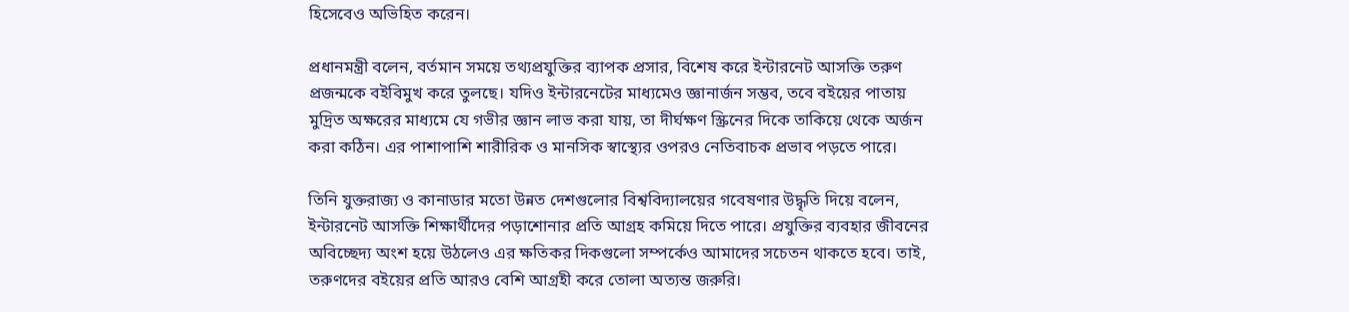হিসেবেও অভিহিত করেন।

প্রধানমন্ত্রী বলেন, বর্তমান সময়ে তথ্যপ্রযুক্তির ব্যাপক প্রসার, বিশেষ করে ইন্টারনেট আসক্তি তরুণ প্রজন্মকে বইবিমুখ করে তুলছে। যদিও ইন্টারনেটের মাধ্যমেও জ্ঞানার্জন সম্ভব, তবে বইয়ের পাতায় মুদ্রিত অক্ষরের মাধ্যমে যে গভীর জ্ঞান লাভ করা যায়, তা দীর্ঘক্ষণ স্ক্রিনের দিকে তাকিয়ে থেকে অর্জন করা কঠিন। এর পাশাপাশি শারীরিক ও মানসিক স্বাস্থ্যের ওপরও নেতিবাচক প্রভাব পড়তে পারে।

তিনি যুক্তরাজ্য ও কানাডার মতো উন্নত দেশগুলোর বিশ্ববিদ্যালয়ের গবেষণার উদ্ধৃতি দিয়ে বলেন, ইন্টারনেট আসক্তি শিক্ষার্থীদের পড়াশোনার প্রতি আগ্রহ কমিয়ে দিতে পারে। প্রযুক্তির ব্যবহার জীবনের অবিচ্ছেদ্য অংশ হয়ে উঠলেও এর ক্ষতিকর দিকগুলো সম্পর্কেও আমাদের সচেতন থাকতে হবে। তাই, তরুণদের বইয়ের প্রতি আরও বেশি আগ্রহী করে তোলা অত্যন্ত জরুরি।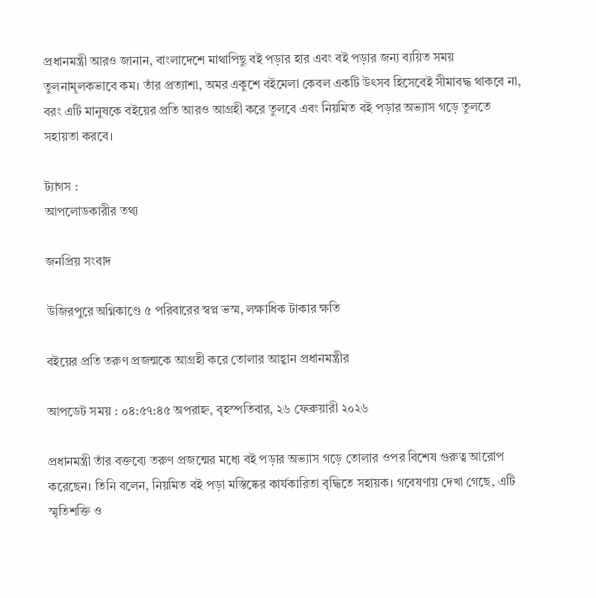প্রধানমন্ত্রী আরও জানান, বাংলাদেশে মাথাপিছু বই পড়ার হার এবং বই পড়ার জন্য ব্যয়িত সময় তুলনামূলকভাবে কম। তাঁর প্রত্যাশা, অমর একুশে বইমেলা কেবল একটি উৎসব হিসেবেই সীমাবদ্ধ থাকবে না, বরং এটি মানুষকে বইয়ের প্রতি আরও আগ্রহী করে তুলবে এবং নিয়মিত বই পড়ার অভ্যাস গড়ে তুলতে সহায়তা করবে।

ট্যাগস :
আপলোডকারীর তথ্য

জনপ্রিয় সংবাদ

উজিরপুরে অগ্নিকাণ্ডে ৫ পরিবারের স্বপ্ন ভস্ম, লক্ষাধিক টাকার ক্ষতি

বইয়ের প্রতি তরুণ প্রজন্মকে আগ্রহী করে তোলার আহ্বান প্রধানমন্ত্রীর

আপডেট সময় : ০৪:৫৭:৪৫ অপরাহ্ন, বৃহস্পতিবার, ২৬ ফেব্রুয়ারী ২০২৬

প্রধানমন্ত্রী তাঁর বক্তব্যে তরুণ প্রজন্মের মধ্যে বই পড়ার অভ্যাস গড়ে তোলার ওপর বিশেষ গুরুত্ব আরোপ করেছেন। তিনি বলেন, নিয়মিত বই পড়া মস্তিষ্কের কার্যকারিতা বৃদ্ধিতে সহায়ক। গবেষণায় দেখা গেছে, এটি স্মৃতিশক্তি ও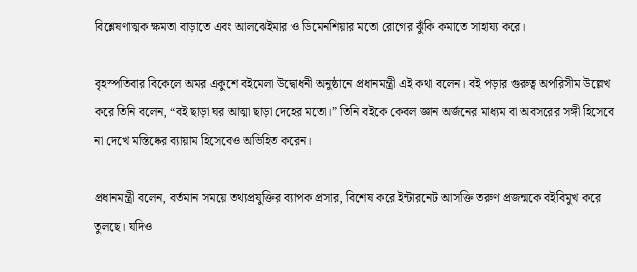বিশ্লেষণাত্মক ক্ষমতা বাড়াতে এবং আলঝেইমার ও ডিমেনশিয়ার মতো রোগের ঝুঁকি কমাতে সাহায্য করে।

বৃহস্পতিবার বিকেলে অমর একুশে বইমেলা উদ্বোধনী অনুষ্ঠানে প্রধানমন্ত্রী এই কথা বলেন। বই পড়ার গুরুত্ব অপরিসীম উল্লেখ করে তিনি বলেন, “বই ছাড়া ঘর আত্মা ছাড়া দেহের মতো।” তিনি বইকে কেবল জ্ঞান অর্জনের মাধ্যম বা অবসরের সঙ্গী হিসেবে না দেখে মস্তিষ্কের ব্যায়াম হিসেবেও অভিহিত করেন।

প্রধানমন্ত্রী বলেন, বর্তমান সময়ে তথ্যপ্রযুক্তির ব্যাপক প্রসার, বিশেষ করে ইন্টারনেট আসক্তি তরুণ প্রজন্মকে বইবিমুখ করে তুলছে। যদিও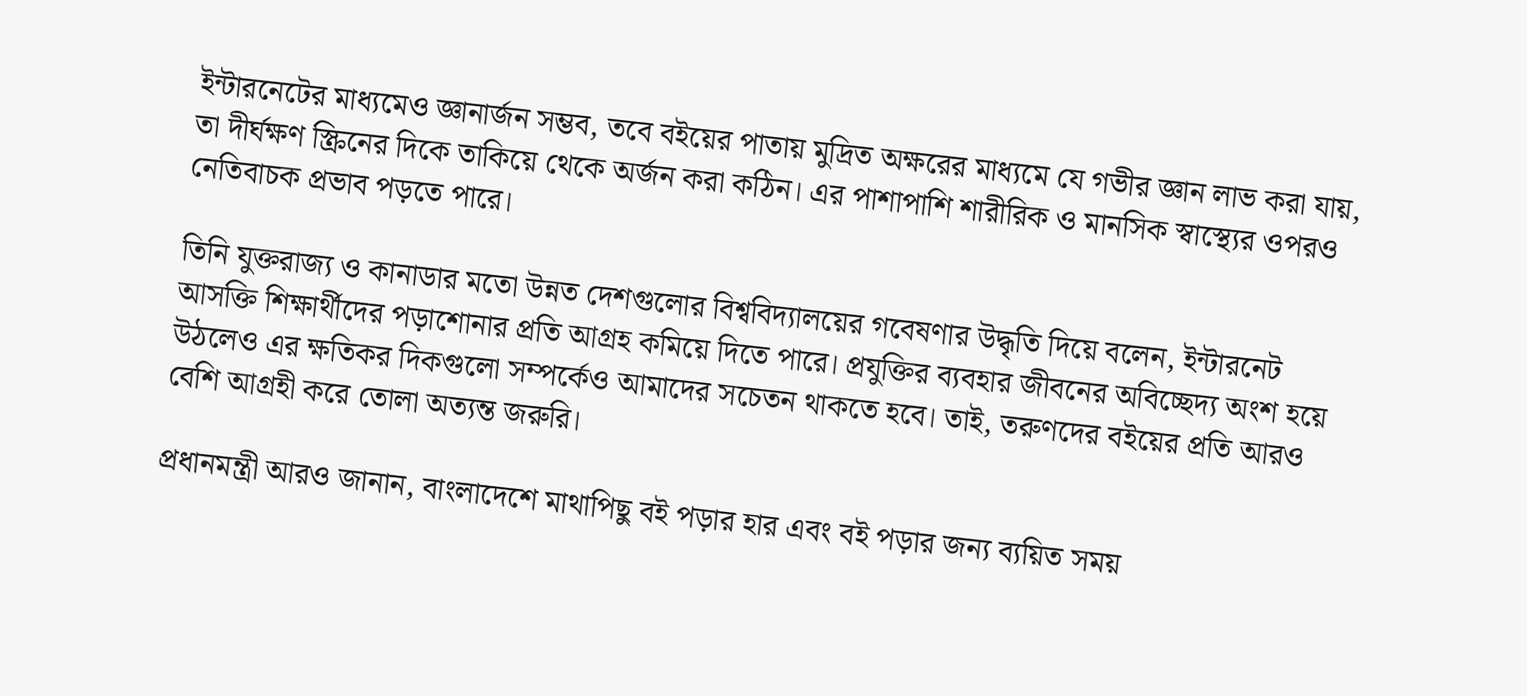ইন্টারনেটের মাধ্যমেও জ্ঞানার্জন সম্ভব, তবে বইয়ের পাতায় মুদ্রিত অক্ষরের মাধ্যমে যে গভীর জ্ঞান লাভ করা যায়, তা দীর্ঘক্ষণ স্ক্রিনের দিকে তাকিয়ে থেকে অর্জন করা কঠিন। এর পাশাপাশি শারীরিক ও মানসিক স্বাস্থ্যের ওপরও নেতিবাচক প্রভাব পড়তে পারে।

তিনি যুক্তরাজ্য ও কানাডার মতো উন্নত দেশগুলোর বিশ্ববিদ্যালয়ের গবেষণার উদ্ধৃতি দিয়ে বলেন, ইন্টারনেট আসক্তি শিক্ষার্থীদের পড়াশোনার প্রতি আগ্রহ কমিয়ে দিতে পারে। প্রযুক্তির ব্যবহার জীবনের অবিচ্ছেদ্য অংশ হয়ে উঠলেও এর ক্ষতিকর দিকগুলো সম্পর্কেও আমাদের সচেতন থাকতে হবে। তাই, তরুণদের বইয়ের প্রতি আরও বেশি আগ্রহী করে তোলা অত্যন্ত জরুরি।

প্রধানমন্ত্রী আরও জানান, বাংলাদেশে মাথাপিছু বই পড়ার হার এবং বই পড়ার জন্য ব্যয়িত সময়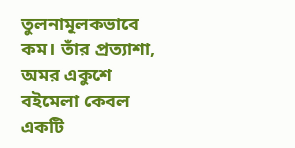তুলনামূলকভাবে কম। তাঁর প্রত্যাশা, অমর একুশে বইমেলা কেবল একটি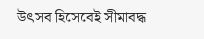উৎসব হিসেবেই সীমাবদ্ধ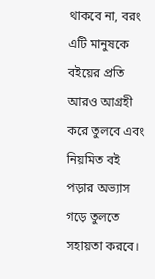থাকবে না, বরং এটি মানুষকে বইয়ের প্রতি আরও আগ্রহী করে তুলবে এবং নিয়মিত বই পড়ার অভ্যাস গড়ে তুলতে সহায়তা করবে।